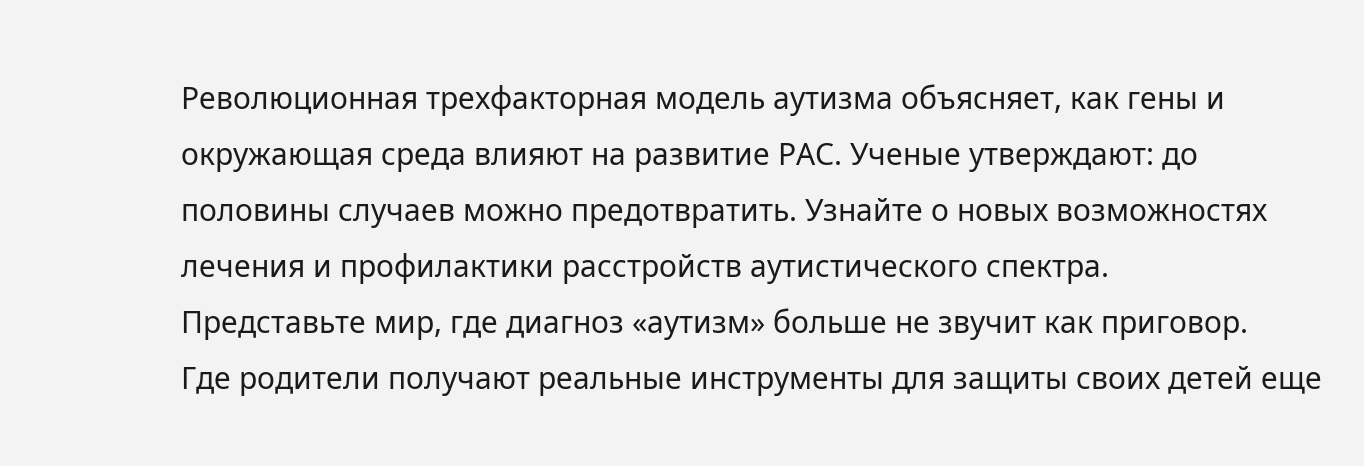Революционная трехфакторная модель аутизма объясняет, как гены и окружающая среда влияют на развитие РАС. Ученые утверждают: до половины случаев можно предотвратить. Узнайте о новых возможностях лечения и профилактики расстройств аутистического спектра.
Представьте мир, где диагноз «аутизм» больше не звучит как приговор.
Где родители получают реальные инструменты для защиты своих детей еще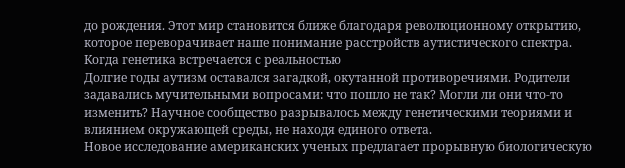до рождения. Этот мир становится ближе благодаря революционному открытию, которое переворачивает наше понимание расстройств аутистического спектра.
Когда генетика встречается с реальностью
Долгие годы аутизм оставался загадкой, окутанной противоречиями. Родители задавались мучительными вопросами: что пошло не так? Могли ли они что-то изменить? Научное сообщество разрывалось между генетическими теориями и влиянием окружающей среды, не находя единого ответа.
Новое исследование американских ученых предлагает прорывную биологическую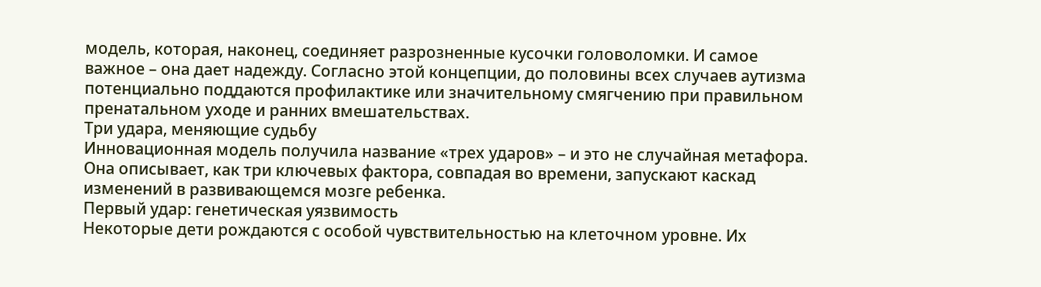модель, которая, наконец, соединяет разрозненные кусочки головоломки. И самое важное – она дает надежду. Согласно этой концепции, до половины всех случаев аутизма потенциально поддаются профилактике или значительному смягчению при правильном пренатальном уходе и ранних вмешательствах.
Три удара, меняющие судьбу
Инновационная модель получила название «трех ударов» – и это не случайная метафора.
Она описывает, как три ключевых фактора, совпадая во времени, запускают каскад изменений в развивающемся мозге ребенка.
Первый удар: генетическая уязвимость
Некоторые дети рождаются с особой чувствительностью на клеточном уровне. Их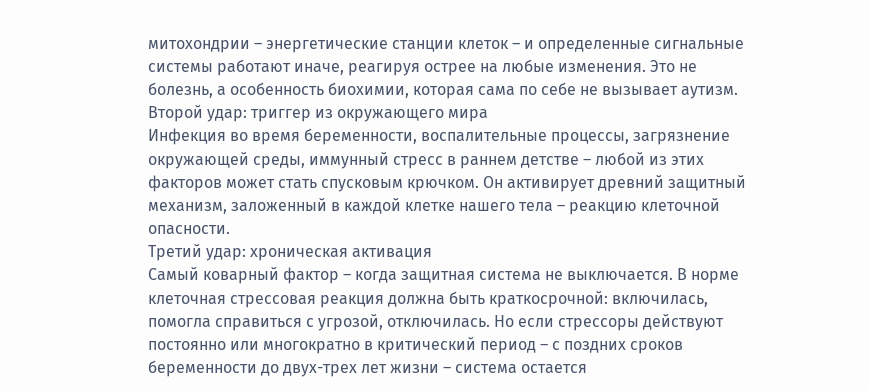митохондрии – энергетические станции клеток – и определенные сигнальные системы работают иначе, реагируя острее на любые изменения. Это не болезнь, а особенность биохимии, которая сама по себе не вызывает аутизм.
Второй удар: триггер из окружающего мира
Инфекция во время беременности, воспалительные процессы, загрязнение окружающей среды, иммунный стресс в раннем детстве – любой из этих факторов может стать спусковым крючком. Он активирует древний защитный механизм, заложенный в каждой клетке нашего тела – реакцию клеточной опасности.
Третий удар: хроническая активация
Самый коварный фактор – когда защитная система не выключается. В норме клеточная стрессовая реакция должна быть краткосрочной: включилась, помогла справиться с угрозой, отключилась. Но если стрессоры действуют постоянно или многократно в критический период – с поздних сроков беременности до двух-трех лет жизни – система остается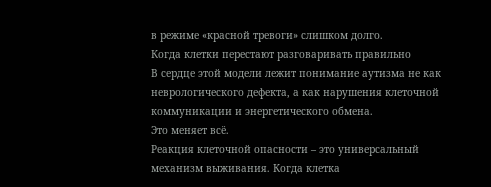в режиме «красной тревоги» слишком долго.
Когда клетки перестают разговаривать правильно
В сердце этой модели лежит понимание аутизма не как неврологического дефекта, а как нарушения клеточной коммуникации и энергетического обмена.
Это меняет всё.
Реакция клеточной опасности – это универсальный механизм выживания. Когда клетка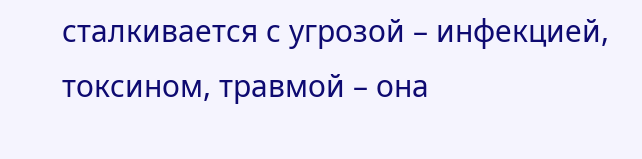сталкивается с угрозой – инфекцией, токсином, травмой – она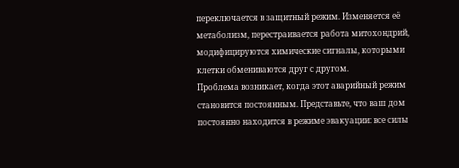переключается в защитный режим. Изменяется её метаболизм, перестраивается работа митохондрий, модифицируются химические сигналы, которыми клетки обмениваются друг с другом.
Проблема возникает, когда этот аварийный режим становится постоянным. Представьте, что ваш дом постоянно находится в режиме эвакуации: все силы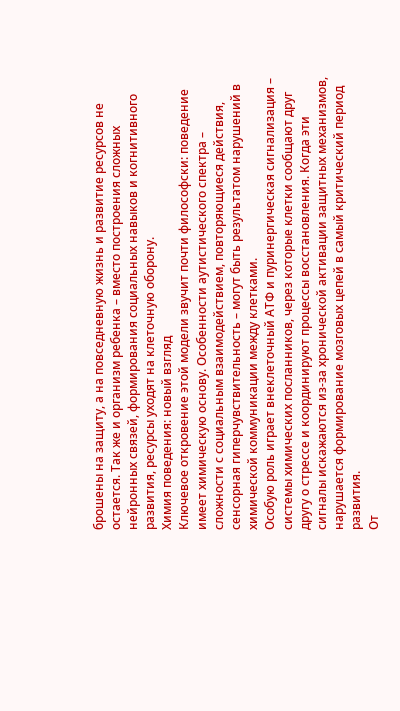брошены на защиту, а на повседневную жизнь и развитие ресурсов не остается. Так же и организм ребенка – вместо построения сложных нейронных связей, формирования социальных навыков и когнитивного развития, ресурсы уходят на клеточную оборону.
Химия поведения: новый взгляд
Ключевое откровение этой модели звучит почти философски: поведение имеет химическую основу. Особенности аутистического спектра – сложности с социальным взаимодействием, повторяющиеся действия, сенсорная гиперчувствительность – могут быть результатом нарушений в химической коммуникации между клетками.
Особую роль играет внеклеточный АТФ и пуринергическая сигнализация – системы химических посланников, через которые клетки сообщают друг другу о стрессе и координируют процессы восстановления. Когда эти сигналы искажаются из-за хронической активации защитных механизмов, нарушается формирование мозговых цепей в самый критический период развития.
От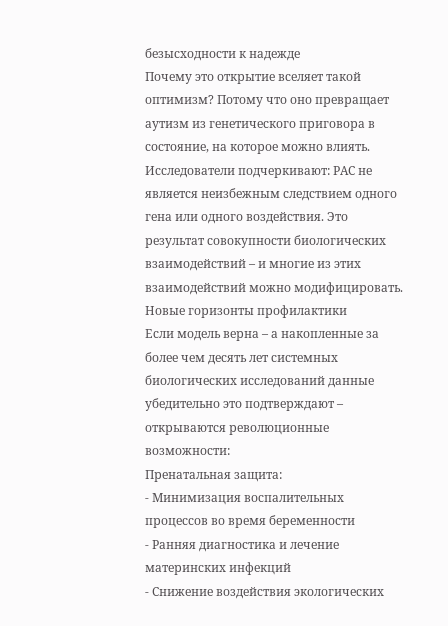безысходности к надежде
Почему это открытие вселяет такой оптимизм? Потому что оно превращает аутизм из генетического приговора в состояние, на которое можно влиять.
Исследователи подчеркивают: РАС не является неизбежным следствием одного гена или одного воздействия. Это результат совокупности биологических взаимодействий – и многие из этих взаимодействий можно модифицировать.
Новые горизонты профилактики
Если модель верна – а накопленные за более чем десять лет системных биологических исследований данные убедительно это подтверждают – открываются революционные возможности:
Пренатальная защита:
- Минимизация воспалительных процессов во время беременности
- Ранняя диагностика и лечение материнских инфекций
- Снижение воздействия экологических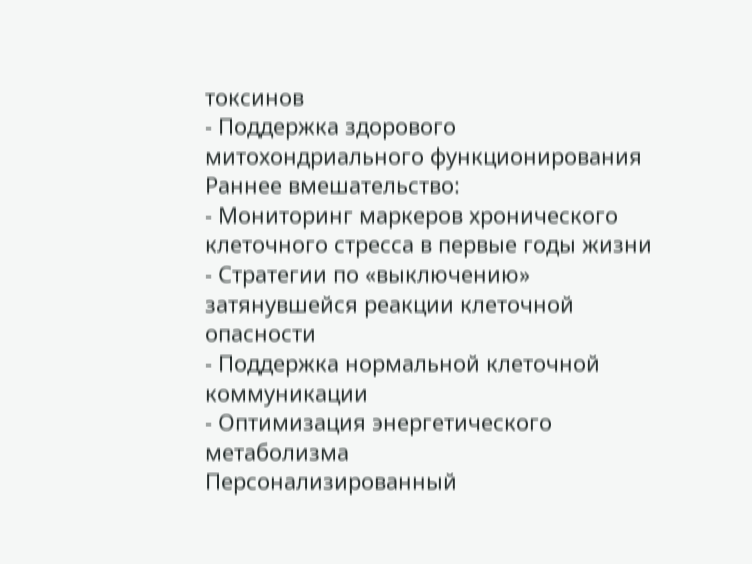токсинов
- Поддержка здорового митохондриального функционирования
Раннее вмешательство:
- Мониторинг маркеров хронического клеточного стресса в первые годы жизни
- Стратегии по «выключению» затянувшейся реакции клеточной опасности
- Поддержка нормальной клеточной коммуникации
- Оптимизация энергетического метаболизма
Персонализированный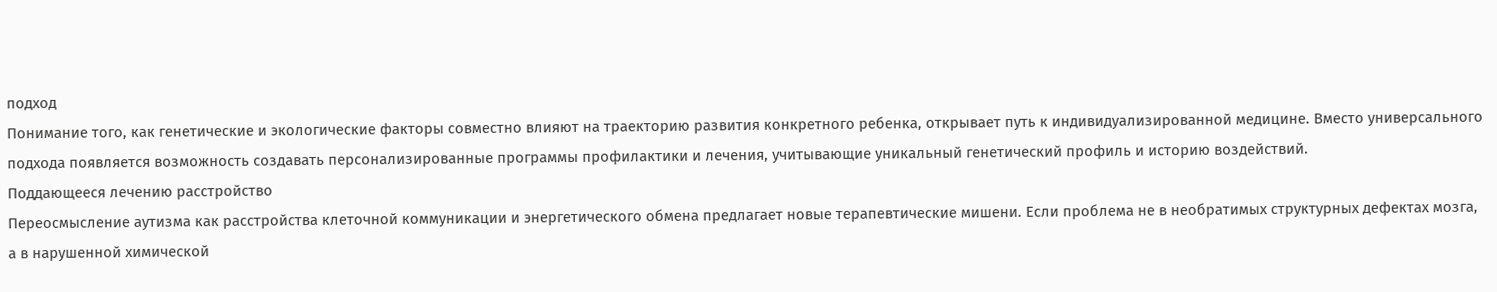подход
Понимание того, как генетические и экологические факторы совместно влияют на траекторию развития конкретного ребенка, открывает путь к индивидуализированной медицине. Вместо универсального подхода появляется возможность создавать персонализированные программы профилактики и лечения, учитывающие уникальный генетический профиль и историю воздействий.
Поддающееся лечению расстройство
Переосмысление аутизма как расстройства клеточной коммуникации и энергетического обмена предлагает новые терапевтические мишени. Если проблема не в необратимых структурных дефектах мозга, а в нарушенной химической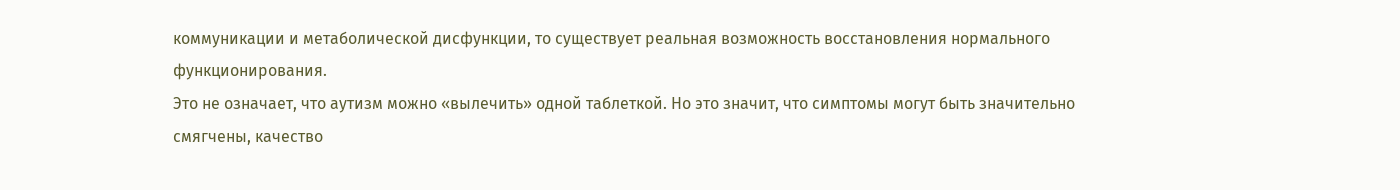коммуникации и метаболической дисфункции, то существует реальная возможность восстановления нормального функционирования.
Это не означает, что аутизм можно «вылечить» одной таблеткой. Но это значит, что симптомы могут быть значительно смягчены, качество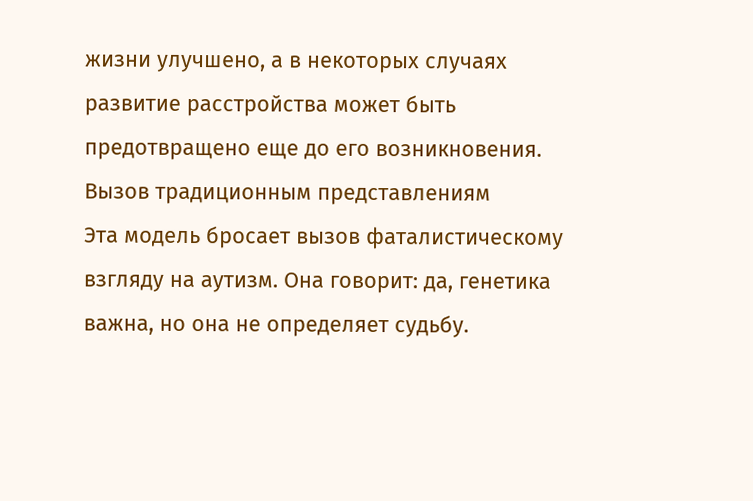жизни улучшено, а в некоторых случаях развитие расстройства может быть предотвращено еще до его возникновения.
Вызов традиционным представлениям
Эта модель бросает вызов фаталистическому взгляду на аутизм. Она говорит: да, генетика важна, но она не определяет судьбу.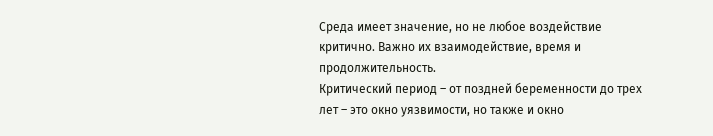Среда имеет значение, но не любое воздействие критично. Важно их взаимодействие, время и продолжительность.
Критический период – от поздней беременности до трех лет – это окно уязвимости, но также и окно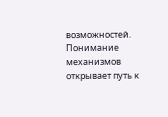возможностей. Понимание механизмов открывает путь к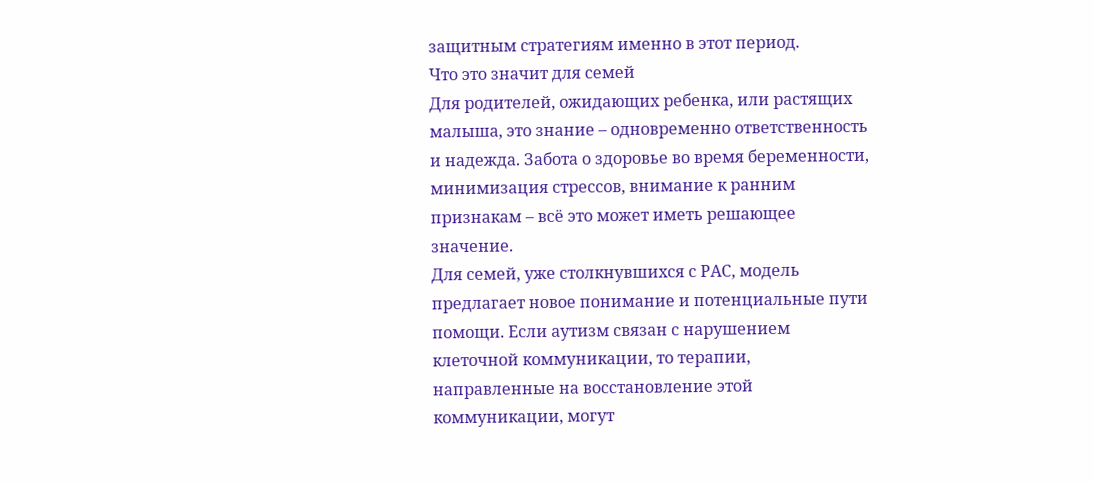защитным стратегиям именно в этот период.
Что это значит для семей
Для родителей, ожидающих ребенка, или растящих малыша, это знание – одновременно ответственность и надежда. Забота о здоровье во время беременности, минимизация стрессов, внимание к ранним признакам – всё это может иметь решающее значение.
Для семей, уже столкнувшихся с РАС, модель предлагает новое понимание и потенциальные пути помощи. Если аутизм связан с нарушением клеточной коммуникации, то терапии, направленные на восстановление этой коммуникации, могут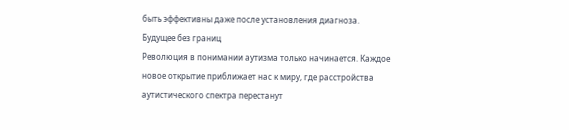быть эффективны даже после установления диагноза.
Будущее без границ
Революция в понимании аутизма только начинается. Каждое новое открытие приближает нас к миру, где расстройства аутистического спектра перестанут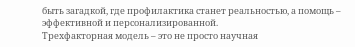быть загадкой, где профилактика станет реальностью, а помощь – эффективной и персонализированной.
Трехфакторная модель – это не просто научная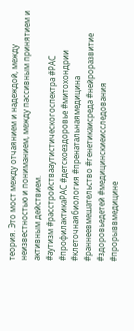теория. Это мост между отчаянием и надеждой, между неизвестностью и пониманием, между пассивным принятием и активным действием.
#аутизм #расстройствааутистическогоспектра #РАС #профилактикаРАС #детскоездоровье #митохондрии #клеточнаябиология #пренатальнаямедицина #раннеевмешательство #генетикаисреда #нейроразвитие #здоровьедетей #медицинскиеисследования #прорыввмедицине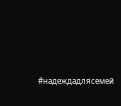#надеждадлясемей